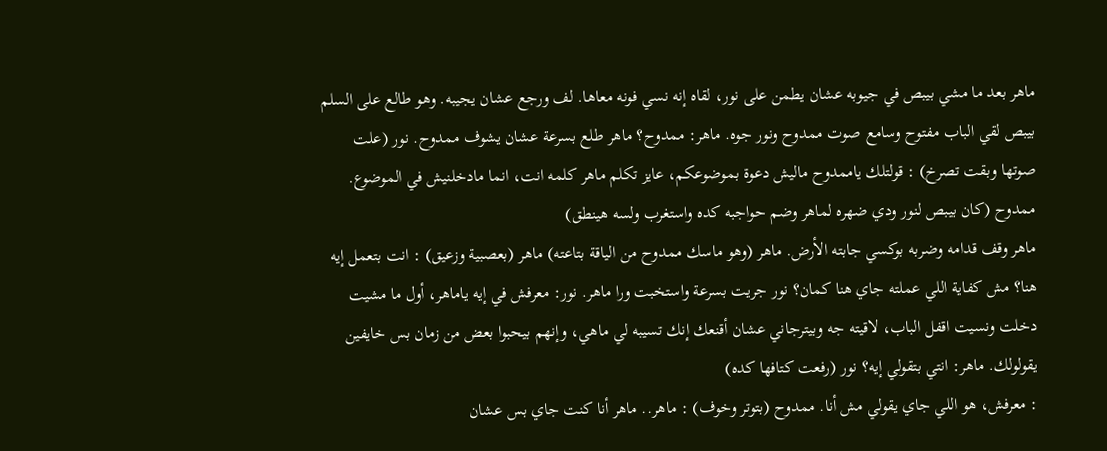ماهر بعد ما مشي بيبص في جيوبه عشان يطمن على نور، لقاه إنه نسي فونه معاها. لف ورجع عشان يجيبه. وهو طالع على السلم بيبص لقي الباب مفتوح وسامع صوت ممدوح ونور جوه. ماهر: ممدوح؟ ماهر طلع بسرعة عشان يشوف ممدوح. نور (علت صوتها وبقت تصرخ) : قولتلك ياممدوح ماليش دعوة بموضوعكم، عايز تكلم ماهر كلمه انت، انما مادخلنيش في الموضوع. ممدوح (كان بيبص لنور ودي ضهره لماهر وضم حواجبه كده واستغرب ولسه هينطق)
ماهر وقف قدامه وضربه بوكسي جابته الأرض. ماهر (وهو ماسك ممدوح من الياقة بتاعته) ماهر (بعصبية وزعيق) : انت بتعمل إيه هنا؟ مش كفاية اللي عملته جاي هنا كمان؟ نور جريت بسرعة واستخبت ورا ماهر. نور: معرفش في إيه ياماهر، أول ما مشيت دخلت ونسيت اقفل الباب، لاقيته جه وبيترجاني عشان أقنعك إنك تسيبه لي ماهي، وإنهم بيحبوا بعض من زمان بس خايفين يقولولك. ماهر: انتي بتقولي إيه؟ نور (رفعت كتافها كده)
: معرفش، هو اللي جاي يقولي مش أنا. ممدوح (بتوتر وخوف) : ماهر.. ماهر أنا كنت جاي بس عشان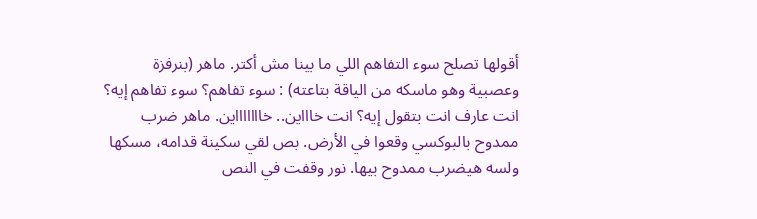أقولها تصلح سوء التفاهم اللي ما بينا مش أكتر. ماهر (بنرفزة وعصبية وهو ماسكه من الياقة بتاعته) : سوء تفاهم؟ سوء تفاهم إيه؟ انت عارف انت بتقول إيه؟ انت خاااين.. خاااااااين. ماهر ضرب ممدوح بالبوكسي وقعوا في الأرض. بص لقي سكينة قدامه، مسكها ولسه هيضرب ممدوح بيها. نور وقفت في النص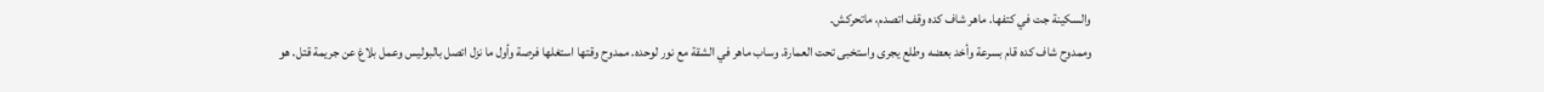والسكينة جت في كتفها. ماهر شاف كده وقف اتصدم، ماتحركش.
وممدوح شاف كده قام بسرعة وأخد بعضه وطلع يجرى واستخبى تحت العمارة. وساب ماهر في الشقة مع نور لوحده. ممدوح وقتها استغلها فرصة وأول ما نزل اتصل بالبوليس وعمل بلاغ عن جريمة قتل. هو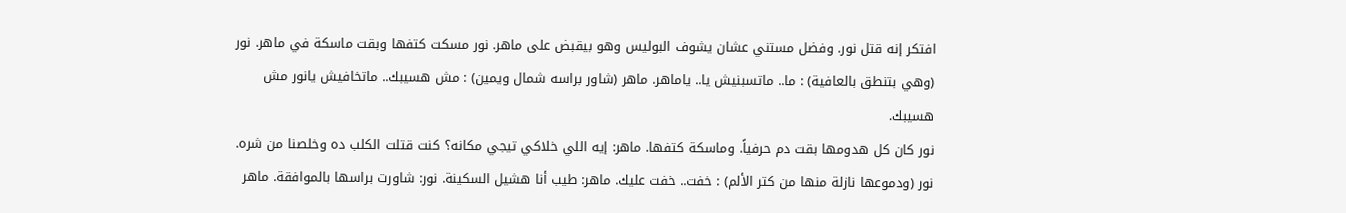افتكر إنه قتل نور. وفضل مستني عشان يشوف البوليس وهو بيقبض على ماهر. نور مسكت كتفها وبقت ماسكة في ماهر. نور (وهي بتنطق بالعافية) : ما.. ماتسبنيش يا.. ياماهر. ماهر (شاور براسه شمال ويمين) : مش هسيبك.. ماتخافيش يانور مش هسيبك.
نور كان كل هدومها بقت دم حرفياً. وماسكة كتفها. ماهر: إيه اللي خلاكي تيجي مكانه؟ كنت قتلت الكلب ده وخلصنا من شره. نور (ودموعها نازلة منها من كتر الألم) : خفت.. خفت عليك. ماهر: طيب أنا هشيل السكينة. نور: شاورت براسها بالموافقة. ماهر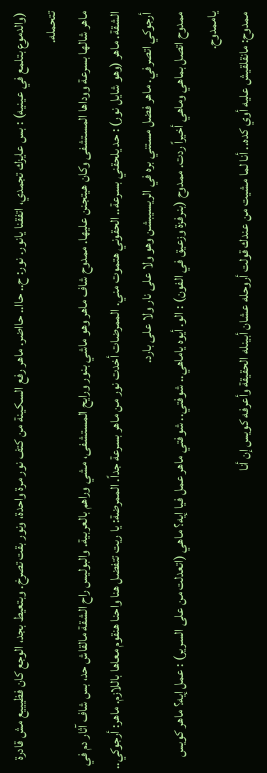(والدموع بتلمع في عينيه) : بس عايزك تجمدي، اتفقنا يانور. نور: ح.. حاا.. حااضر. ماهر رفع السكينة من كتف نور مرة واحدة، ونور بقت تصرخ. وبتعيط بجد، الوجع كان فظيييع مش قادرة تتحمله.
ماهر شالها بسرعة ووداها المستشفى وكان هيتجنن عليها. ممدوح شاف ماهر وهو ماشي بنور ورايح المستشفى، مشي وراهم بالعربية. والبوليس راح الشقة مالقاش حد، بس شاف آثار دم في الشقة. ماهر (وهو شايل نور) : حد يلحقني بسرعة.. الحقوني هتموت مني. الممرضات أخدت نور من ماهر بسرعة جداً. الممرضة: يا ريت تتفضل هنا واحنا هنقوم معاها باللازم. ماهر: أرجوكي.. أرجوكي اتصرفي. ماهر فضل مستني بره في الريسيبشن وهو ولا على نار ولا على بارد.
ممدوح اتصل بماهي وماهي أخيراً ردت. ممدوح (بنرفزة وزعيق في الفون) : الو. أيوه ياماهي.. شوفتي.. شوفتي ماهر عمل فيا إيه؟ ماهي (اتعدلت من على السرير) : عمل إيه؟ ماهر كويس ياممدوح.
ممدوح: مانقلقيش عليه أوي كده.. أنا لما مشيت من عندك قولت أروحله عشان أبينله الحقيقة وأعرفه كويس إن أنا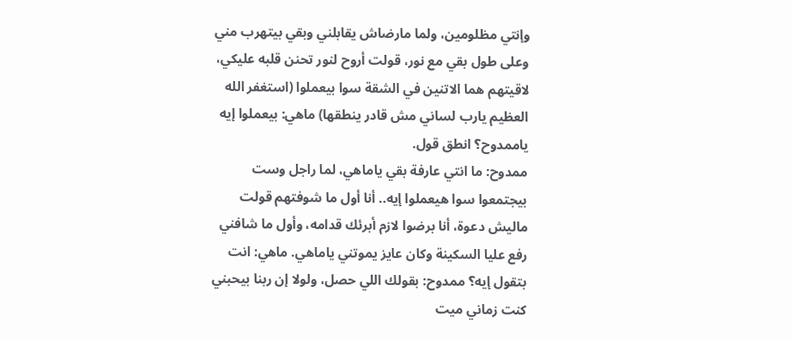وإنتي مظلومين، ولما مارضاش يقابلني وبقي بيتهرب مني وعلى طول بقي مع نور، قولت أروح لنور تحنن قلبه عليكي، لاقيتهم هما الاتنين في الشقة سوا بيعملوا (استغفر الله العظيم يارب لساني مش قادر ينطقها) ماهي: بيعملوا إيه ياممدوح؟ انطق قول.
ممدوح: ما انتي عارفة بقي ياماهي، لما راجل وست بيجتمعوا سوا هيعملوا إيه.. أنا أول ما شوفتهم قولت ماليش دعوة، أنا برضوا لازم أبرئك قدامه، وأول ما شافني رفع عليا السكينة وكان عايز يموتني ياماهي. ماهي: انت بتقول إيه؟ ممدوح: بقولك اللي حصل، ولولا إن ربنا بيحبني كنت زماني ميت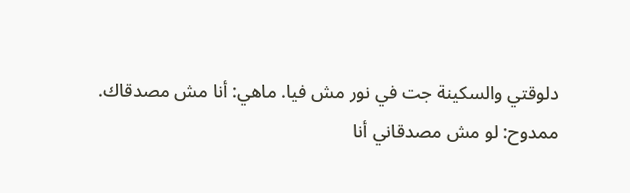دلوقتي والسكينة جت في نور مش فيا. ماهي: أنا مش مصدقاك.
ممدوح: لو مش مصدقاني أنا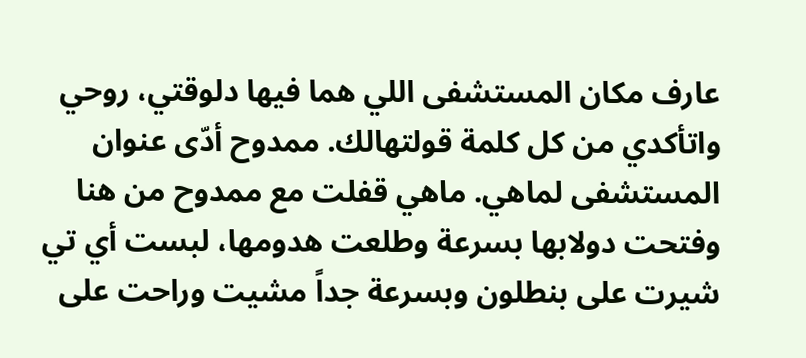عارف مكان المستشفى اللي هما فيها دلوقتي، روحي واتأكدي من كل كلمة قولتهالك. ممدوح أدّى عنوان المستشفى لماهي. ماهي قفلت مع ممدوح من هنا وفتحت دولابها بسرعة وطلعت هدومها، لبست أي تي شيرت على بنطلون وبسرعة جداً مشيت وراحت على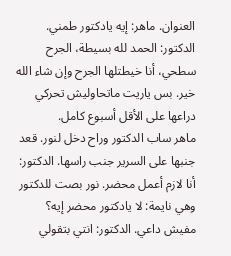العنوان. ماهر: إيه يادكتور طمني. الدكتور: الحمد لله بسيطة، الجرح سطحي، أنا خيطتلها الجرح وإن شاء الله خير. بس ياريت ماتحاوليش تحركي دراعها على الأقل أسبوع كامل.
ماهر ساب الدكتور وراح دخل لنور. قعد جنبها على السرير جنب راسها. الدكتور: أنا لازم أعمل محضر. نور بصت للدكتور وهي نايمة: لا يادكتور محضر إيه؟ مفيش داعي. الدكتور: انتي بتقولي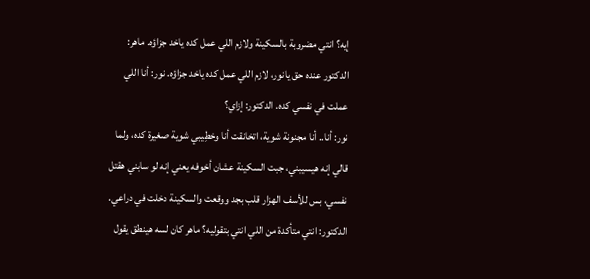إيه؟ انتي مضروبة بالسكينة ولازم اللي عمل كده ياخد جزاؤه. ماهر: الدكتور عنده حق يانور، لازم اللي عمل كده ياخد جزاؤه. نور: أنا اللي عملت في نفسي كده. الدكتور: إزاي؟
نور: أنا.. أنا مجنونة شوية، اتخانقت أنا وخطِيبي شوية صغيرة كده، ولما قالي إنه هيسيبني، جبت السكينة عشان أخوفه يعني إنه لو سابني هقتل نفسي، بس للأسف الهزار قلب بجد ووقعت والسكينة دخلت في دراعي. الدكتور: انتي متأكدة من اللي انتي بتقوليه؟ ماهر كان لسه هينطق يقول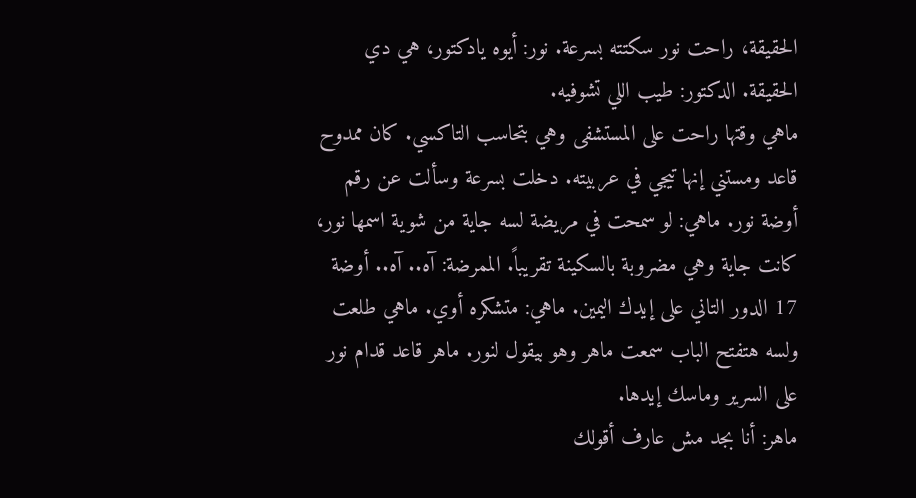الحقيقة، راحت نور سكتته بسرعة. نور: أيوه يادكتور، هي دي الحقيقة. الدكتور: طيب اللي تشوفيه.
ماهي وقتها راحت على المستشفى وهي بتحاسب التاكسي. كان ممدوح قاعد ومستني إنها تيجي في عربيته. دخلت بسرعة وسألت عن رقم أوضة نور. ماهي: لو سمحت في مريضة لسه جاية من شوية اسمها نور، كانت جاية وهي مضروبة بالسكينة تقريباً. الممرضة: آه.. آه.. أوضة 17 الدور التاني على إيدك اليمين. ماهي: متشكره أوي. ماهي طلعت ولسه هتفتح الباب سمعت ماهر وهو بيقول لنور. ماهر قاعد قدام نور على السرير وماسك إيدها.
ماهر: أنا بجد مش عارف أقولك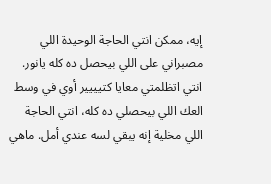إيه، ممكن انتي الحاجة الوحيدة اللي مصبراني على اللي بيحصل ده كله يانور. انتي اتظلمتي معايا كتيييير أوي في وسط العك اللي بيحصلي ده كله، انتي الحاجة اللي مخلية إنه يبقي لسه عندي أمل. ماهي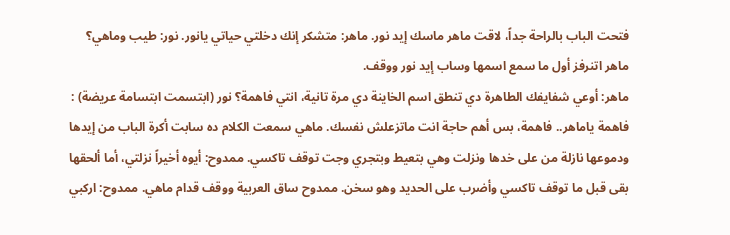فتحت الباب بالراحة جداً، لاقت ماهر ماسك إيد نور. ماهر: متشكر إنك دخلتي حياتي يانور. نور: طيب وماهي؟ ماهر اتنرفز أول ما سمع اسمها وساب إيد نور ووقف.
ماهر: أوعي شفايفك الطاهرة دي تنطق اسم الخاينة دي مرة تانية، انتي فاهمة؟ نور (ابتسمت ابتسامة عريضة) : فاهمة ياماهر.. فاهمة، بس أهم حاجة انت ماتزعلش نفسك. ماهي سمعت الكلام ده سابت أكرة الباب من إيدها ودموعها نازلة من على خدها ونزلت وهي بتعيط وبتجري وجت توقف تاكسي. ممدوح: أيوه أخيراً نزلتي، أما ألحقها بقى قبل ما توقف تاكسي وأضرب على الحديد وهو سخن. ممدوح ساق العربية ووقف قدام ماهي. ممدوح: اركبي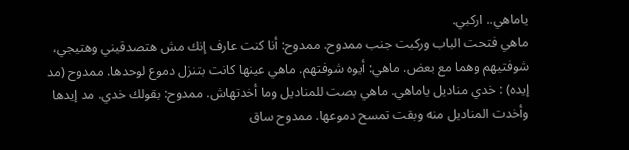ياماهي.. اركبي.
ماهي فتحت الباب وركبت جنب ممدوح. ممدوح: أنا كنت عارف إنك مش هتصدقيني وهتيجي، شوفتيهم وهما مع بعض. ماهي: أيوه شوفتهم. ماهي عينها كانت بتنزل دموع لوحدها. ممدوح (مد إيده) : خدي مناديل ياماهي. ماهي بصت للمناديل وما أخدتهاش. ممدوح: بقولك خدي. مد إيدها وأخدت المناديل منه وبقت تمسح دموعها. ممدوح ساق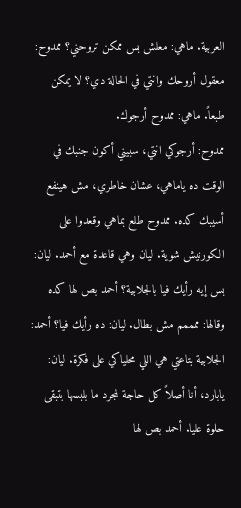العربية. ماهي: معلش بس ممكن تروحني؟ ممدوح: معقول أروحك وانتي في الحالة دي؟ لا يمكن طبعاً. ماهي: ممدوح أرجوك.
ممدوح: أرجوكي انتي، سبيني أكون جنبك في الوقت ده ياماهي، عشان خاطري، مش هينفع أسيبك كده. ممدوح طلع بماهي وقعدوا على الكورنيش شوية. ليان وهي قاعدة مع أحمد. ليان: بس إيه رأيك فيا بالجلابية؟ أحمد بص لها كده وقالها: ممممم مش بطال. ليان: ده رأيك فيا؟ أحمد: الجلابية بتاعتي هي اللي محلياكي على فكرة. ليان: يابارد، أنا أصلاً كل حاجة لمجرد ما بلبسها بتبقى حلوة عليا. أحمد بص لها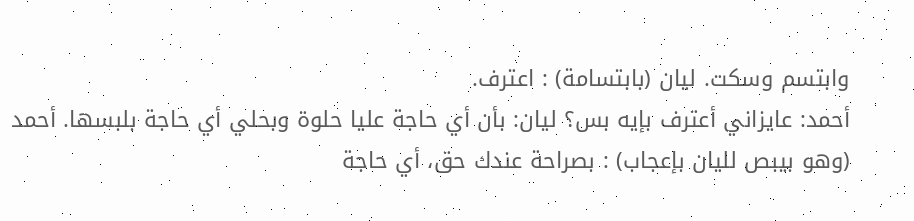وابتسم وسكت. ليان (بابتسامة) : اعترف.
أحمد: عايزاني أعترف بإيه بس؟ ليان: بأن أي حاجة عليا حلوة وبحلي أي حاجة بلبسها. أحمد (وهو بيبص لليان بإعجاب) : بصراحة عندك حق، أي حاجة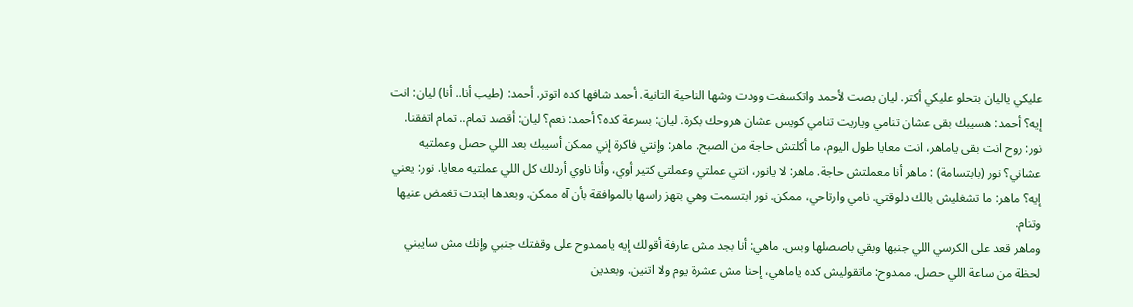عليكي ياليان بتحلو عليكي أكتر. ليان بصت لأحمد واتكسفت وودت وشها الناحية التانية. أحمد شافها كده اتوتر. أحمد: (طيب أنا.. أنا) ليان: انت إيه؟ أحمد: هسيبك بقى عشان تنامي وياريت تنامي كويس عشان هروحك بكرة. ليان: بسرعة كده؟ أحمد: نعم؟ ليان: أقصد تمام.. تمام اتفقنا.
نور: روح انت بقى ياماهر، انت معايا طول اليوم، ما أكلتش حاجة من الصبح. ماهر: وإنتي فاكرة إني ممكن أسيبك بعد اللي حصل وعملتيه عشاني؟ نور (بابتسامة) : ماهر أنا معملتش حاجة. ماهر: لا يانور، انتي عملتي وعملتي كتير أوي، وأنا ناوي أردلك كل اللي عملتيه معايا. نور: يعني إيه؟ ماهر: ما تشغليش بالك دلوقتي. نامي وارتاحي، ممكن. نور ابتسمت وهي بتهز راسها بالموافقة بأن آه ممكن. وبعدها ابتدت تغمض عنيها وتنام.
وماهر قعد على الكرسي اللي جنبها وبقي باصصلها وبس. ماهي: أنا بجد مش عارفة أقولك إيه ياممدوح على وقفتك جنبي وإنك مش سايبني لحظة من ساعة اللي حصل. ممدوح: ماتقوليش كده ياماهي، إحنا مش عشرة يوم ولا اتنين. وبعدين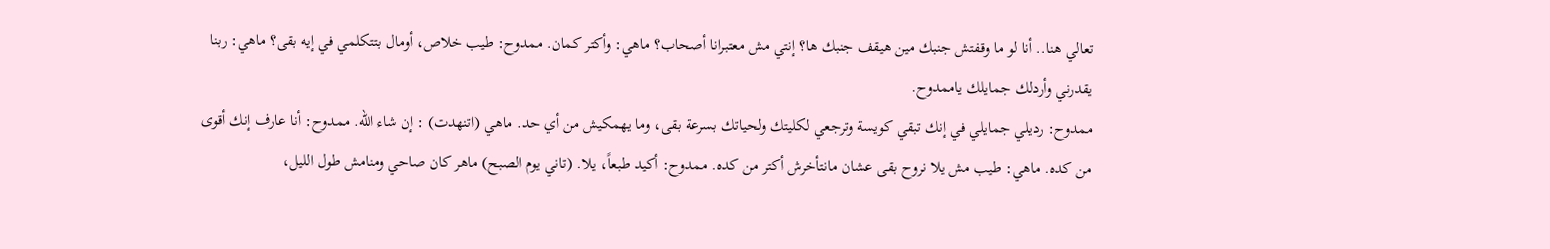تعالي هنا.. أنا لو ما وقفتش جنبك مين هيقف جنبك ها؟ إنتي مش معتبرانا أصحاب؟ ماهي: وأكتر كمان. ممدوح: طيب خلاص، أومال بتتكلمي في إيه بقى؟ ماهي: ربنا يقدرني وأردلك جمايلك ياممدوح.
ممدوح: رديلي جمايلي في إنك تبقي كويسة وترجعي لكليتك ولحياتك بسرعة بقى، وما يهمكيش من أي حد. ماهي (اتنهدت) : إن شاء الله. ممدوح: أنا عارف إنك أقوى من كده. ماهي: طيب مش يلا نروح بقى عشان مانتأخرش أكتر من كده. ممدوح: أكيد طبعاً، يلا. (تاني يوم الصبح) ماهر كان صاحي ومنامش طول الليل،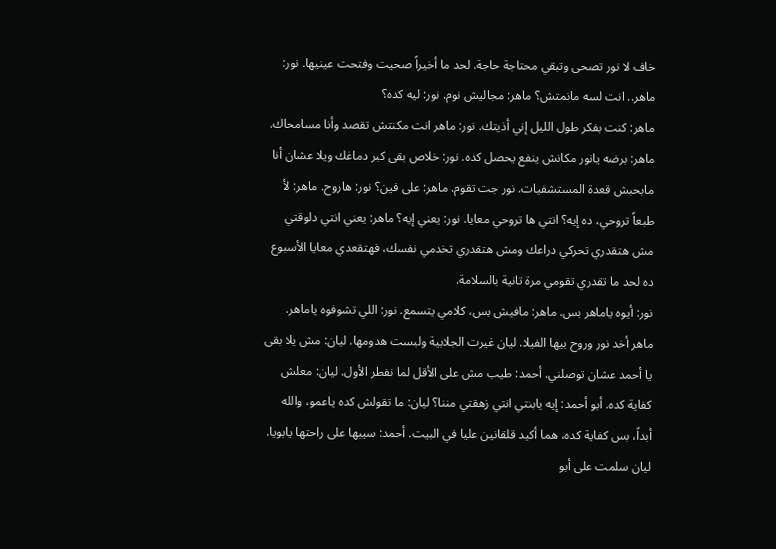خاف لا نور تصحى وتبقي محتاجة حاجة. لحد ما أخيراً صحيت وفتحت عينيها. نور: ماهر.. انت لسه مانمتش؟ ماهر: مجاليش نوم. نور: ليه كده؟
ماهر: كنت بفكر طول الليل إني أذيتك. نور: ماهر انت مكنتش تقصد وأنا مسامحاك. ماهر: برضه يانور مكانش ينفع يحصل كده. نور: خلاص بقى كبر دماغك ويلا عشان أنا مابحبش قعدة المستشفيات. نور جت تقوم. ماهر: على فين؟ نور: هاروح. ماهر: لأ طبعاً تروحي، ده إيه؟ انتي ها تروحي معايا. نور: يعني إيه؟ ماهر: يعني انتي دلوقتي مش هتقدري تحركي دراعك ومش هتقدري تخدمي نفسك، فهتقعدي معايا الأسبوع ده لحد ما تقدري تقومي مرة تانية بالسلامة.
نور: أيوه ياماهر بس. ماهر: مافيش بس، كلامي يتسمع. نور: اللي تشوفوه ياماهر. ماهر أخد نور وروح بيها الفيلا. ليان غيرت الجلابية ولبست هدومها. ليان: مش يلا بقى يا أحمد عشان توصلني. أحمد: طيب مش على الأقل لما نفطر الأول. ليان: معلش كفاية كده. أبو أحمد: إيه يابنتي انتي زهقتي مننا؟ ليان: ما تقولش كده ياعمو، والله أبداً، بس كفاية كده، هما أكيد قلقانين عليا في البيت. أحمد: سيبها على راحتها يابويا.
ليان سلمت على أبو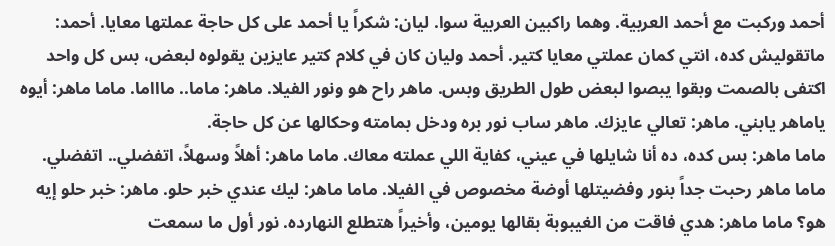أحمد وركبت مع أحمد العربية. وهما راكبين العربية سوا. ليان: شكراً يا أحمد على كل حاجة عملتها معايا. أحمد: ماتقوليش كده، انتي كمان عملتي معايا كتير. أحمد وليان كان في كلام كتير عايزين يقولوه لبعض، بس كل واحد اكتفى بالصمت وبقوا يبصوا لبعض طول الطريق وبس. ماهر راح هو ونور الفيلا. ماهر: ماما.. ماااما. ماما ماهر: أيوه ياماهر يابني. ماهر: تعالي عايزك. ماهر ساب نور بره ودخل بمامته وحكالها عن كل حاجة.
ماما ماهر: بس كده، ده أنا شايلها في عيني، كفاية اللي عملته معاك. ماما ماهر: أهلاً وسهلاً، اتفضلي.. اتفضلي. ماما ماهر رحبت جداً بنور وفضيتلها أوضة مخصوص في الفيلا. ماما ماهر: ليك عندي خبر حلو. ماهر: خبر حلو إيه هو؟ ماما ماهر: هدي فاقت من الغيبوبة بقالها يومين، وأخيراً هتطلع النهارده. نور أول ما سمعت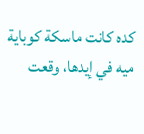كده كانت ماسكة كوباية ميه في إيدها، وقعت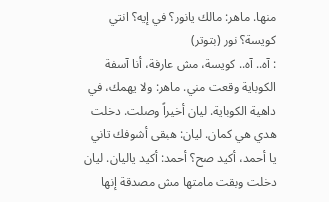منها. ماهر: مالك يانور؟ في إيه؟ انتي كويسة؟ نور (بتوتر)
: آه.. آه.. كويسة، مش عارفة، أنا آسفة الكوباية وقعت مني. ماهر: ولا يهمك، في داهية الكوباية. ليان أخيراً وصلت. دخلت هدي هي كمان. ليان: هبقى أشوفك تاني يا أحمد، أكيد صح؟ أحمد: أكيد ياليان. ليان دخلت وبقت مامتها مش مصدقة إنها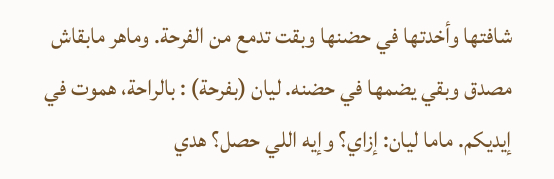شافتها وأخدتها في حضنها وبقت تدمع من الفرحة. وماهر مابقاش مصدق وبقي يضمها في حضنه. ليان (بفرحة) : بالراحة، هموت في إيديكم. ماما ليان: إزاي؟ وإيه اللي حصل؟ هدي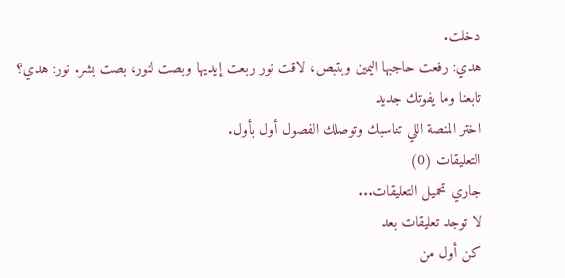دخلت.
هدي: رفعت حاجبها اليمين وبتبص، لاقت نور ربعت إيديها وبصت لنور، بصت بشر. نور: هدي؟
تابعنا وما يفوتك جديد
اختر المنصة اللي تناسبك وتوصلك الفصول أول بأول.
التعليقات (0)
جاري تحميل التعليقات...
لا توجد تعليقات بعد
كن أول من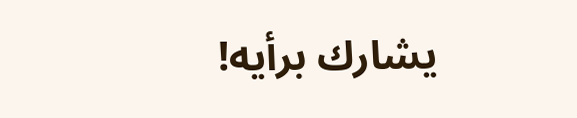يشارك برأيه!